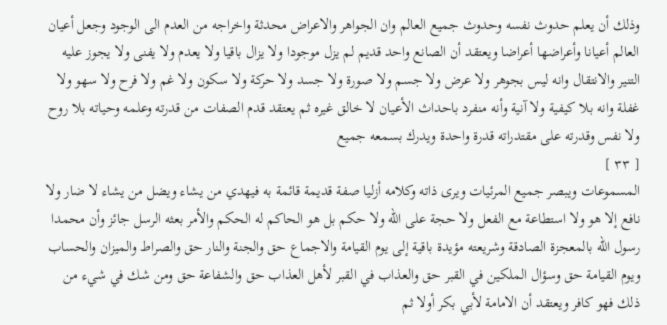وذلك أن يعلم حدوث نفسه وحدوث جميع العالم وان الجواهر والاعراض محدثة واخراجه من العدم الى الوجود وجعل أعيان العالم أعيانا وأعراضها أعراضا ويعتقد أن الصانع واحد قديم لم يزل موجودا ولا يزال باقيا ولا يعدم ولا يفنى ولا يجوز عليه التنير والانتقال وانه ليس بجوهر ولا عرض ولا جسم ولا صورة ولا جسد ولا حركة ولا سكون ولا غم ولا فرح ولا سهو ولا غفلة وانه بلا كيفية ولا آنية وأنه منفرد باحداث الأعيان لا خالق غيره ثم يعتقد قدم الصفات من قدرته وعلمه وحياته بلا روح ولا نفس وقدرته على مقتدراته قدرة واحدة ويدرك بسمعه جميع
[ ٣٣ ]
المسموعات ويبصر جميع المرئيات ويرى ذاته وكلامه أزليا صفة قديمة قائمة به فيهدي من يشاء ويضل من يشاء لا ضار ولا نافع إلا هو ولا استطاعة مع الفعل ولا حجة على الله ولا حكم بل هو الحاكم له الحكم والأمر بعثه الرسل جائز وأن محمدا رسول الله بالمعجزة الصادقة وشريعته مؤيدة باقية إلى يوم القيامة والاجماع حق والجنة والنار حق والصراط والميزان والحساب ويوم القيامة حق وسؤال الملكين في القبر حق والعذاب في القبر لأهل العذاب حق والشفاعة حق ومن شك في شيء من ذلك فهو كافر ويعتقد أن الامامة لأبي بكر أولا ثم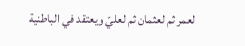لعمر ثم لعثمان ثم لعليّ ويعتقد في الباطنية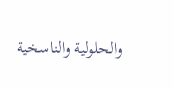والحلولية والناسخية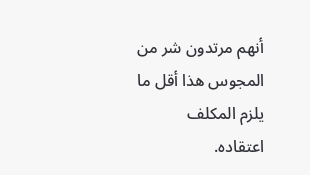أنهم مرتدون شر من المجوس هذا أقل ما يلزم المكلف اعتقاده.